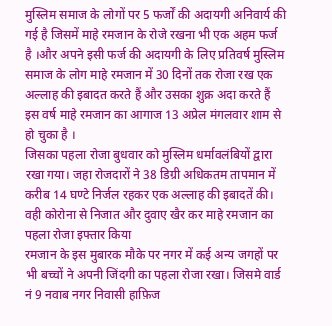मुस्लिम समाज के लोगों पर 5 फर्जों की अदायगी अनिवार्य की गई है जिसमें माहे रमजान के रोजे रखना भी एक अहम फर्ज है ।और अपने इसी फर्ज की अदायगी के लिए प्रतिवर्ष मुस्लिम समाज के लोग माहे रमजान में 30 दिनों तक रोजा रख एक अल्लाह की इबादत करते हैं और उसका शुक्र अदा करते हैं इस वर्ष माहे रमजान का आगाज 13 अप्रेल मंगलवार शाम से हो चुका है ।
जिसका पहला रोजा बुधवार को मुस्लिम धर्मावलंबियों द्वारा रखा गया। जहा रोजदारों ने 38 डिग्री अधिकतम तापमान में करीब 14 घण्टे निर्जल रहकर एक अल्लाह की इबादतें की। वही कोरोना से निजात और दुवाए खैर कर माहे रमजान का पहला रोजा इफ्तार किया
रमजान के इस मुबारक मौके पर नगर में कई अन्य जगहों पर भी बच्चों ने अपनी जिंदगी का पहला रोजा रखा। जिसमे वार्ड नं 9 नवाब नगर निवासी हाफ़िज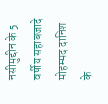नसीमुद्दीन के 5 वर्षीय सहाबजादे मोहम्मद दानिश के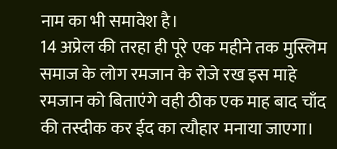नाम का भी समावेश है।
14 अप्रेल की तरहा ही पूरे एक महीने तक मुस्लिम समाज के लोग रमजान के रोजे रख इस माहे रमजान को बिताएंगे वही ठीक एक माह बाद चाँद की तस्दीक कर ईद का त्यौहार मनाया जाएगा।